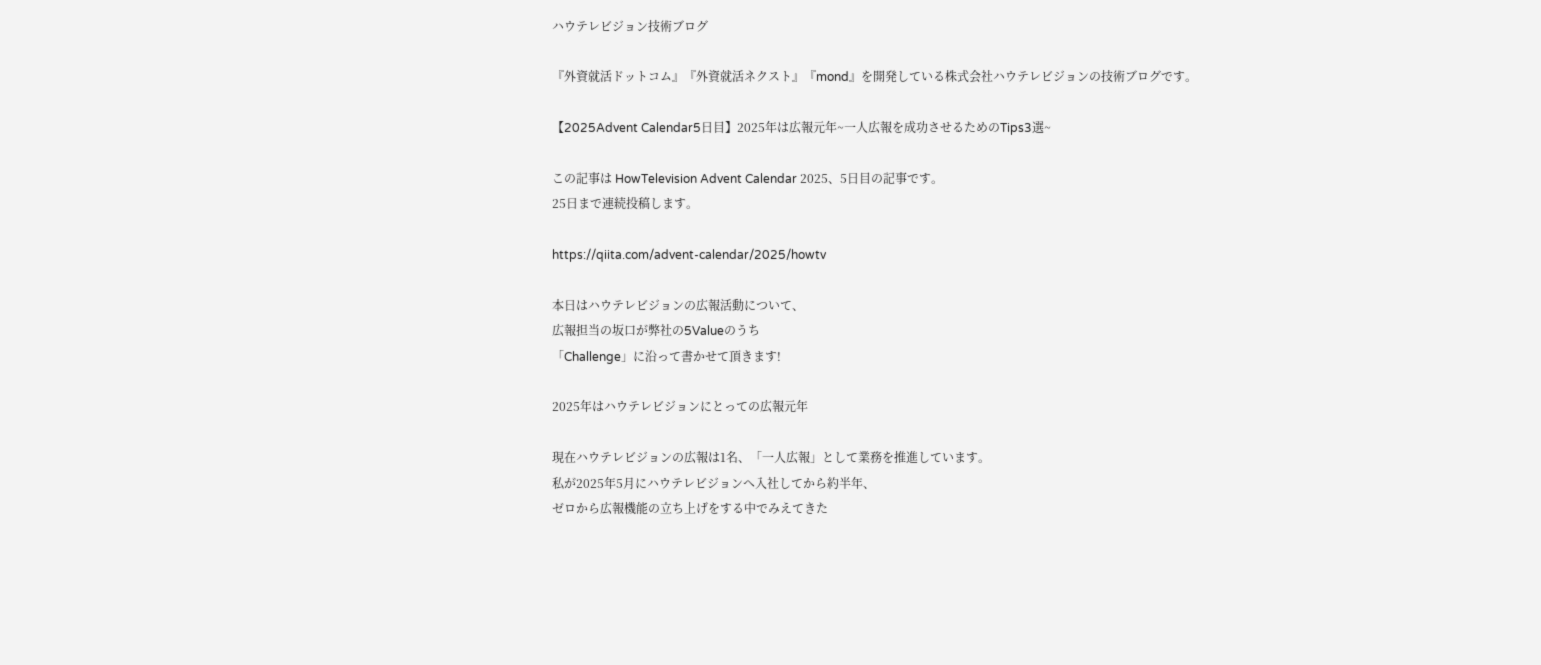ハウテレビジョン技術ブログ

『外資就活ドットコム』『外資就活ネクスト』『mond』を開発している株式会社ハウテレビジョンの技術ブログです。

【2025Advent Calendar5日目】2025年は広報元年~一人広報を成功させるためのTips3選~

この記事は HowTelevision Advent Calendar 2025、5日目の記事です。
25日まで連続投稿します。

https://qiita.com/advent-calendar/2025/howtv

本日はハウテレビジョンの広報活動について、
広報担当の坂口が弊社の5Valueのうち
「Challenge」に沿って書かせて頂きます!

2025年はハウテレビジョンにとっての広報元年

現在ハウテレビジョンの広報は1名、「一人広報」として業務を推進しています。
私が2025年5月にハウテレビジョンへ入社してから約半年、
ゼロから広報機能の立ち上げをする中でみえてきた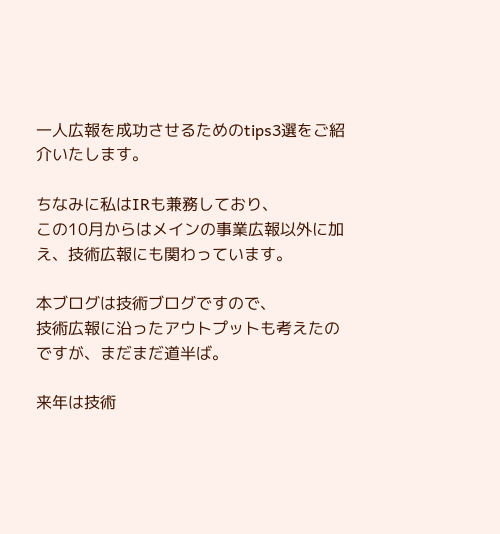一人広報を成功させるためのtips3選をご紹介いたします。

ちなみに私はIRも兼務しており、
この10月からはメインの事業広報以外に加え、技術広報にも関わっています。

本ブログは技術ブログですので、
技術広報に沿ったアウトプットも考えたのですが、まだまだ道半ば。

来年は技術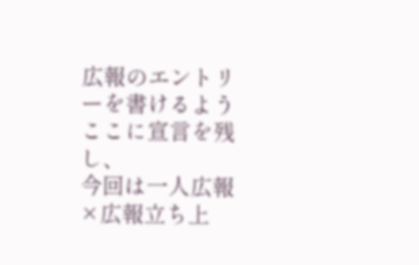広報のエントリーを書けるようここに宣言を残し、
今回は一人広報×広報立ち上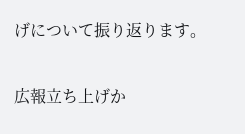げについて振り返ります。

広報立ち上げか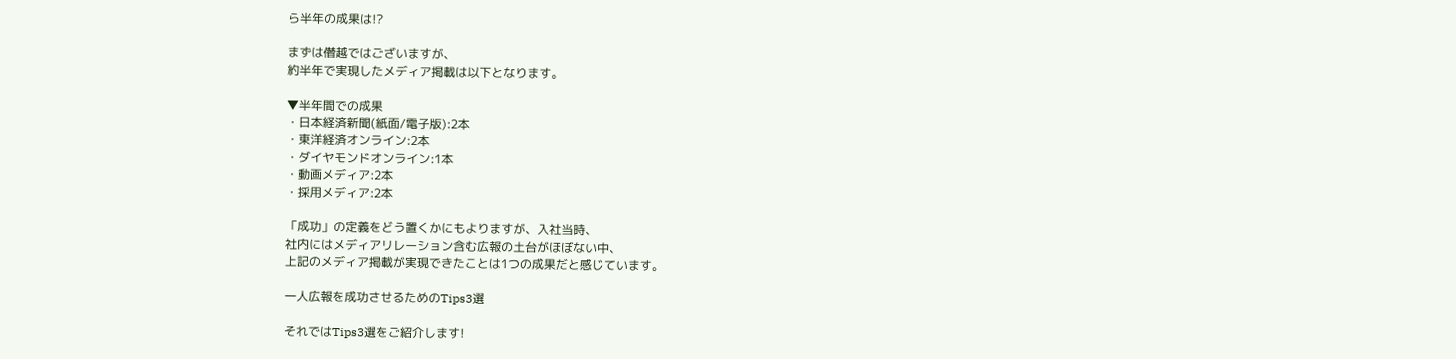ら半年の成果は!?

まずは僭越ではございますが、
約半年で実現したメディア掲載は以下となります。

▼半年間での成果
・日本経済新聞(紙面/電子版):2本
・東洋経済オンライン:2本
・ダイヤモンドオンライン:1本
・動画メディア:2本
・採用メディア:2本

「成功」の定義をどう置くかにもよりますが、入社当時、
社内にはメディアリレーション含む広報の土台がほぼない中、
上記のメディア掲載が実現できたことは1つの成果だと感じています。

一人広報を成功させるためのTips3選

それではTips3選をご紹介します!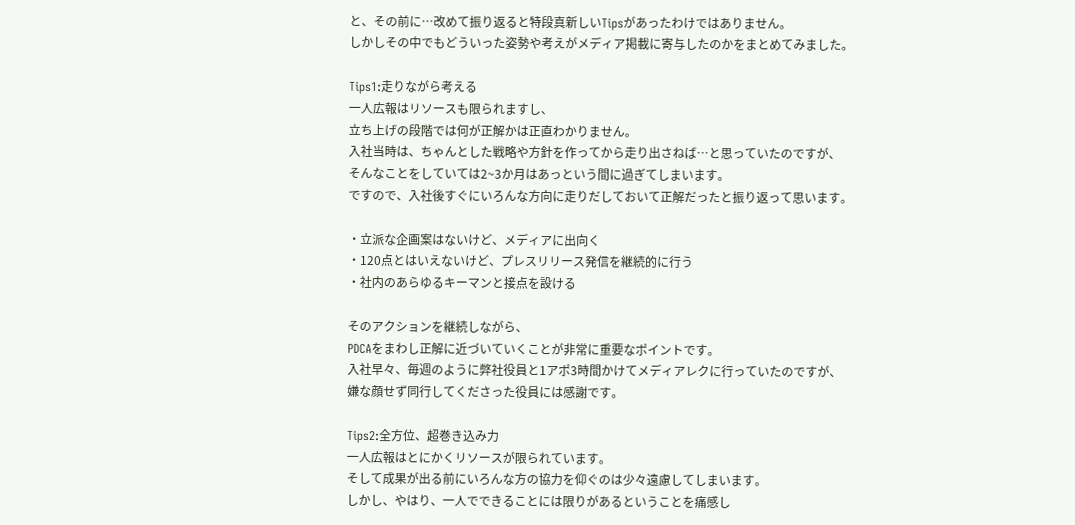と、その前に…改めて振り返ると特段真新しいTipsがあったわけではありません。
しかしその中でもどういった姿勢や考えがメディア掲載に寄与したのかをまとめてみました。

Tips1:走りながら考える
一人広報はリソースも限られますし、
立ち上げの段階では何が正解かは正直わかりません。
入社当時は、ちゃんとした戦略や方針を作ってから走り出さねば…と思っていたのですが、
そんなことをしていては2~3か月はあっという間に過ぎてしまいます。
ですので、入社後すぐにいろんな方向に走りだしておいて正解だったと振り返って思います。

・立派な企画案はないけど、メディアに出向く
・120点とはいえないけど、プレスリリース発信を継続的に行う
・社内のあらゆるキーマンと接点を設ける

そのアクションを継続しながら、
PDCAをまわし正解に近づいていくことが非常に重要なポイントです。
入社早々、毎週のように弊社役員と1アポ3時間かけてメディアレクに行っていたのですが、
嫌な顔せず同行してくださった役員には感謝です。

Tips2:全方位、超巻き込み力
一人広報はとにかくリソースが限られています。
そして成果が出る前にいろんな方の協力を仰ぐのは少々遠慮してしまいます。
しかし、やはり、一人でできることには限りがあるということを痛感し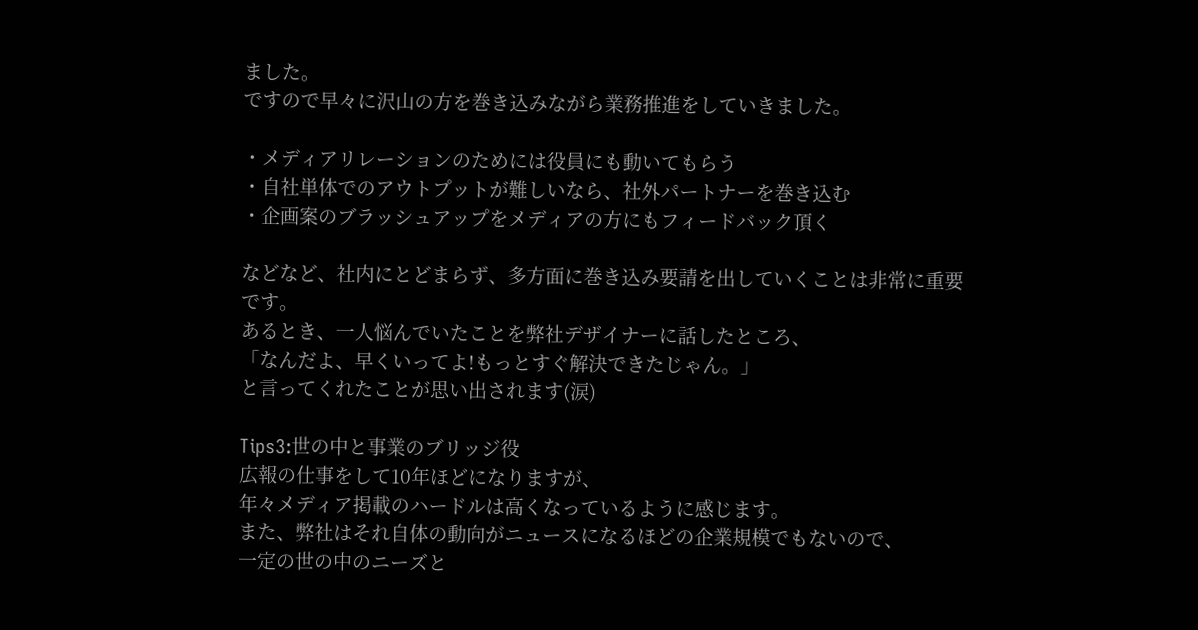ました。
ですので早々に沢山の方を巻き込みながら業務推進をしていきました。

・メディアリレーションのためには役員にも動いてもらう
・自社単体でのアウトプットが難しいなら、社外パートナーを巻き込む
・企画案のブラッシュアップをメディアの方にもフィードバック頂く

などなど、社内にとどまらず、多方面に巻き込み要請を出していくことは非常に重要です。
あるとき、一人悩んでいたことを弊社デザイナーに話したところ、
「なんだよ、早くいってよ!もっとすぐ解決できたじゃん。」
と言ってくれたことが思い出されます(涙)

Tips3:世の中と事業のブリッジ役
広報の仕事をして10年ほどになりますが、
年々メディア掲載のハードルは高くなっているように感じます。
また、弊社はそれ自体の動向がニュースになるほどの企業規模でもないので、
一定の世の中のニーズと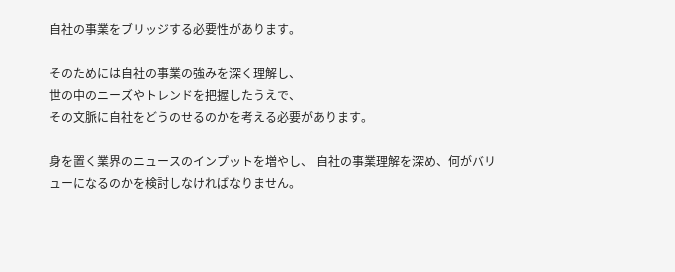自社の事業をブリッジする必要性があります。

そのためには自社の事業の強みを深く理解し、
世の中のニーズやトレンドを把握したうえで、
その文脈に自社をどうのせるのかを考える必要があります。

身を置く業界のニュースのインプットを増やし、 自社の事業理解を深め、何がバリューになるのかを検討しなければなりません。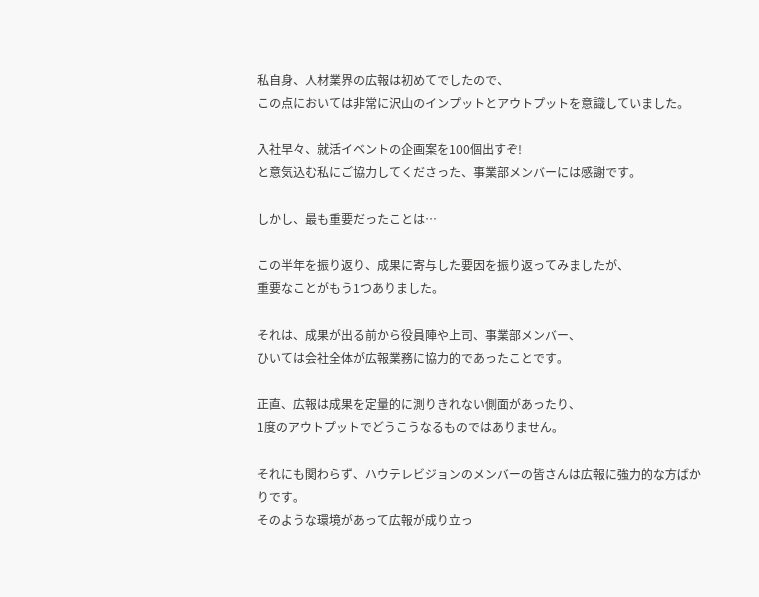私自身、人材業界の広報は初めてでしたので、
この点においては非常に沢山のインプットとアウトプットを意識していました。

入社早々、就活イベントの企画案を100個出すぞ!
と意気込む私にご協力してくださった、事業部メンバーには感謝です。

しかし、最も重要だったことは…

この半年を振り返り、成果に寄与した要因を振り返ってみましたが、
重要なことがもう1つありました。

それは、成果が出る前から役員陣や上司、事業部メンバー、
ひいては会社全体が広報業務に協力的であったことです。

正直、広報は成果を定量的に測りきれない側面があったり、
1度のアウトプットでどうこうなるものではありません。

それにも関わらず、ハウテレビジョンのメンバーの皆さんは広報に強力的な方ばかりです。
そのような環境があって広報が成り立っ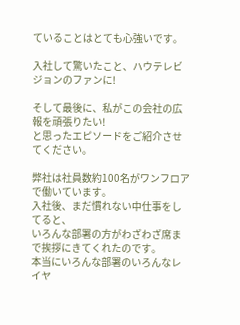ていることはとても心強いです。

入社して驚いたこと、ハウテレビジョンのファンに!

そして最後に、私がこの会社の広報を頑張りたい!
と思ったエピソードをご紹介させてください。

弊社は社員数約100名がワンフロアで働いています。
入社後、まだ慣れない中仕事をしてると、
いろんな部署の方がわざわざ席まで挨拶にきてくれたのです。
本当にいろんな部署のいろんなレイヤ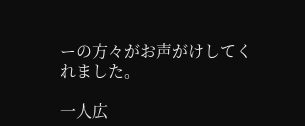ーの方々がお声がけしてくれました。

一人広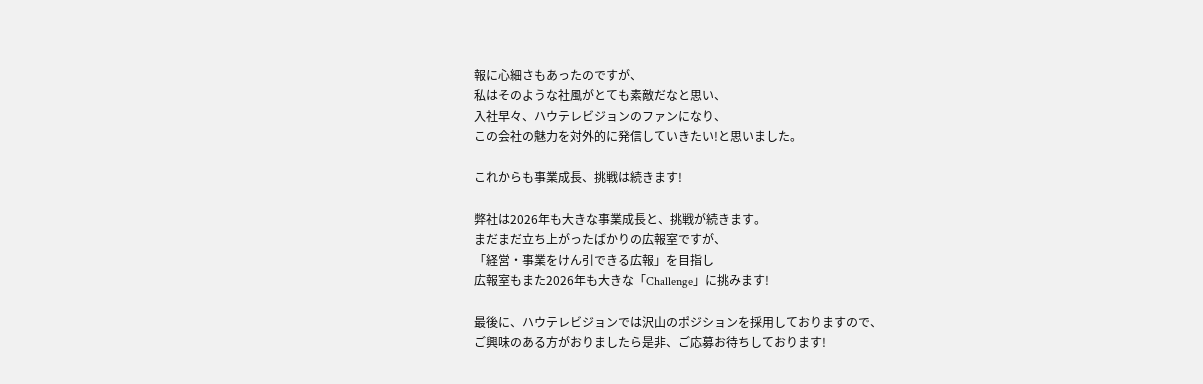報に心細さもあったのですが、
私はそのような社風がとても素敵だなと思い、
入社早々、ハウテレビジョンのファンになり、
この会社の魅力を対外的に発信していきたい!と思いました。

これからも事業成長、挑戦は続きます!

弊社は2026年も大きな事業成長と、挑戦が続きます。
まだまだ立ち上がったばかりの広報室ですが、
「経営・事業をけん引できる広報」を目指し
広報室もまた2026年も大きな「Challenge」に挑みます!

最後に、ハウテレビジョンでは沢山のポジションを採用しておりますので、
ご興味のある方がおりましたら是非、ご応募お待ちしております!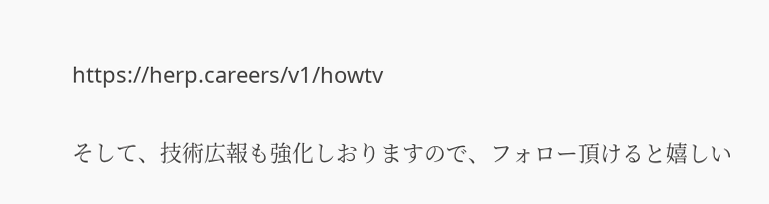https://herp.careers/v1/howtv

そして、技術広報も強化しおりますので、フォロー頂けると嬉しい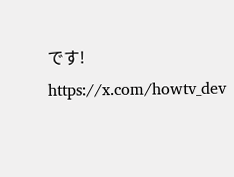です!
https://x.com/howtv_dev